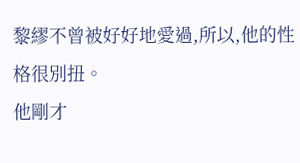黎繆不曾被好好地愛過,所以,他的性格很別扭。
他剛才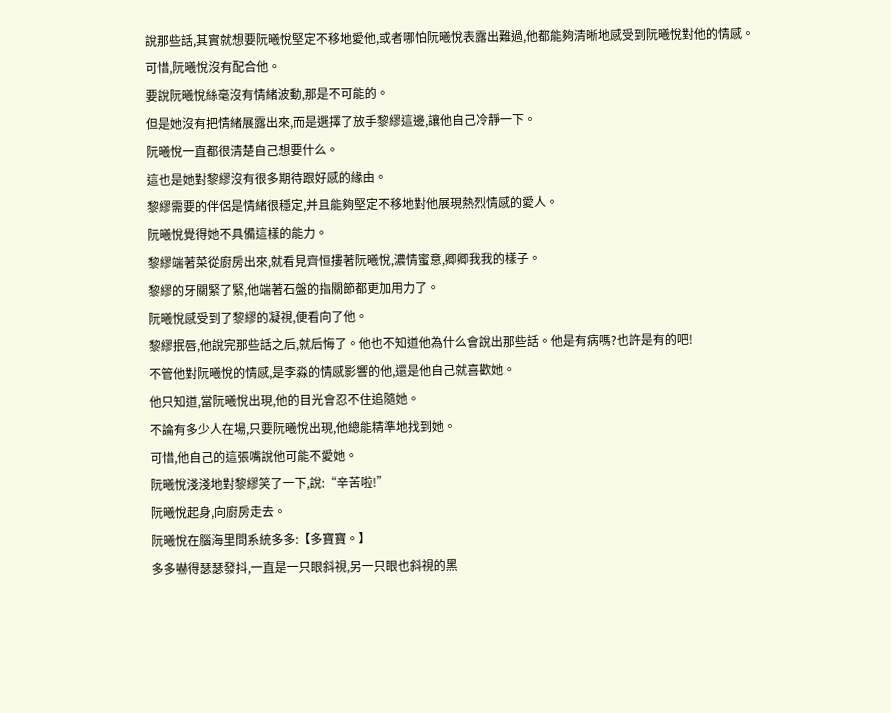說那些話,其實就想要阮曦悅堅定不移地愛他,或者哪怕阮曦悅表露出難過,他都能夠清晰地感受到阮曦悅對他的情感。
可惜,阮曦悅沒有配合他。
要說阮曦悅絲毫沒有情緒波動,那是不可能的。
但是她沒有把情緒展露出來,而是選擇了放手黎繆這邊,讓他自己冷靜一下。
阮曦悅一直都很清楚自己想要什么。
這也是她對黎繆沒有很多期待跟好感的緣由。
黎繆需要的伴侶是情緒很穩定,并且能夠堅定不移地對他展現熱烈情感的愛人。
阮曦悅覺得她不具備這樣的能力。
黎繆端著菜從廚房出來,就看見齊恒摟著阮曦悅,濃情蜜意,卿卿我我的樣子。
黎繆的牙關緊了緊,他端著石盤的指關節都更加用力了。
阮曦悅感受到了黎繆的凝視,便看向了他。
黎繆抿唇,他說完那些話之后,就后悔了。他也不知道他為什么會說出那些話。他是有病嗎?也許是有的吧!
不管他對阮曦悅的情感,是李淼的情感影響的他,還是他自己就喜歡她。
他只知道,當阮曦悅出現,他的目光會忍不住追隨她。
不論有多少人在場,只要阮曦悅出現,他總能精準地找到她。
可惜,他自己的這張嘴說他可能不愛她。
阮曦悅淺淺地對黎繆笑了一下,說:“辛苦啦!”
阮曦悅起身,向廚房走去。
阮曦悅在腦海里問系統多多:【多寶寶。】
多多嚇得瑟瑟發抖,一直是一只眼斜視,另一只眼也斜視的黑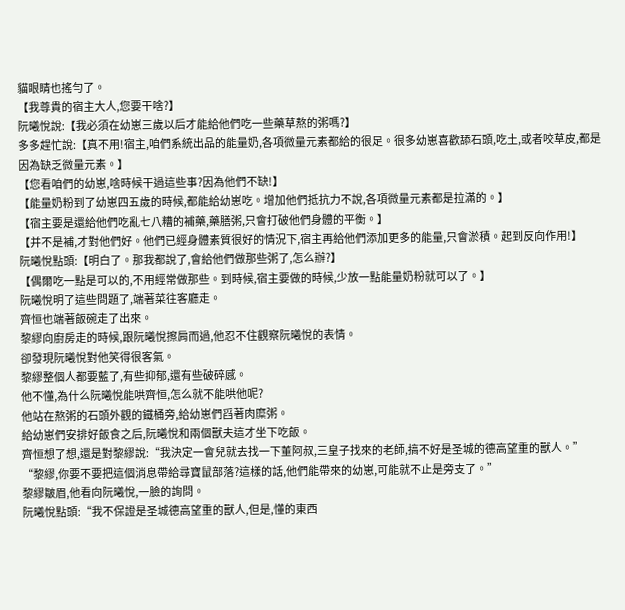貓眼睛也搖勻了。
【我尊貴的宿主大人,您要干啥?】
阮曦悅說:【我必須在幼崽三歲以后才能給他們吃一些藥草熬的粥嗎?】
多多趕忙說:【真不用!宿主,咱們系統出品的能量奶,各項微量元素都給的很足。很多幼崽喜歡舔石頭,吃土,或者咬草皮,都是因為缺乏微量元素。】
【您看咱們的幼崽,啥時候干過這些事?因為他們不缺!】
【能量奶粉到了幼崽四五歲的時候,都能給幼崽吃。增加他們抵抗力不說,各項微量元素都是拉滿的。】
【宿主要是還給他們吃亂七八糟的補藥,藥膳粥,只會打破他們身體的平衡。】
【并不是補,才對他們好。他們已經身體素質很好的情況下,宿主再給他們添加更多的能量,只會淤積。起到反向作用!】
阮曦悅點頭:【明白了。那我都說了,會給他們做那些粥了,怎么辦?】
【偶爾吃一點是可以的,不用經常做那些。到時候,宿主要做的時候,少放一點能量奶粉就可以了。】
阮曦悅明了這些問題了,端著菜往客廳走。
齊恒也端著飯碗走了出來。
黎繆向廚房走的時候,跟阮曦悅擦肩而過,他忍不住觀察阮曦悅的表情。
卻發現阮曦悅對他笑得很客氣。
黎繆整個人都要藍了,有些抑郁,還有些破碎感。
他不懂,為什么阮曦悅能哄齊恒,怎么就不能哄他呢?
他站在熬粥的石頭外觀的鐵桶旁,給幼崽們舀著肉糜粥。
給幼崽們安排好飯食之后,阮曦悅和兩個獸夫這才坐下吃飯。
齊恒想了想,還是對黎繆說:“我決定一會兒就去找一下董阿叔,三皇子找來的老師,搞不好是圣城的德高望重的獸人。”
“黎繆,你要不要把這個消息帶給尋寶鼠部落?這樣的話,他們能帶來的幼崽,可能就不止是旁支了。”
黎繆皺眉,他看向阮曦悅,一臉的詢問。
阮曦悅點頭:“我不保證是圣城德高望重的獸人,但是,懂的東西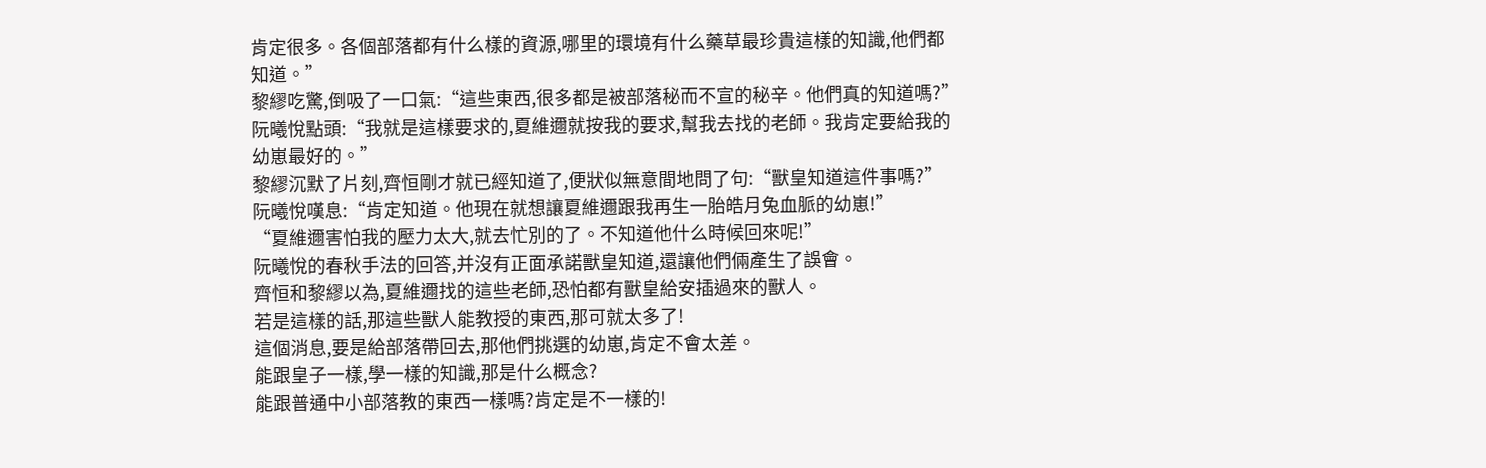肯定很多。各個部落都有什么樣的資源,哪里的環境有什么藥草最珍貴這樣的知識,他們都知道。”
黎繆吃驚,倒吸了一口氣:“這些東西,很多都是被部落秘而不宣的秘辛。他們真的知道嗎?”
阮曦悅點頭:“我就是這樣要求的,夏維邇就按我的要求,幫我去找的老師。我肯定要給我的幼崽最好的。”
黎繆沉默了片刻,齊恒剛才就已經知道了,便狀似無意間地問了句:“獸皇知道這件事嗎?”
阮曦悅嘆息:“肯定知道。他現在就想讓夏維邇跟我再生一胎皓月兔血脈的幼崽!”
“夏維邇害怕我的壓力太大,就去忙別的了。不知道他什么時候回來呢!”
阮曦悅的春秋手法的回答,并沒有正面承諾獸皇知道,還讓他們倆產生了誤會。
齊恒和黎繆以為,夏維邇找的這些老師,恐怕都有獸皇給安插過來的獸人。
若是這樣的話,那這些獸人能教授的東西,那可就太多了!
這個消息,要是給部落帶回去,那他們挑選的幼崽,肯定不會太差。
能跟皇子一樣,學一樣的知識,那是什么概念?
能跟普通中小部落教的東西一樣嗎?肯定是不一樣的!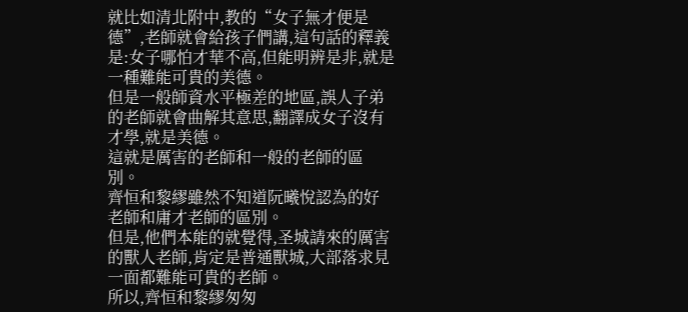就比如清北附中,教的“女子無才便是德”,老師就會給孩子們講,這句話的釋義是:女子哪怕才華不高,但能明辨是非,就是一種難能可貴的美德。
但是一般師資水平極差的地區,誤人子弟的老師就會曲解其意思,翻譯成女子沒有才學,就是美德。
這就是厲害的老師和一般的老師的區別。
齊恒和黎繆雖然不知道阮曦悅認為的好老師和庸才老師的區別。
但是,他們本能的就覺得,圣城請來的厲害的獸人老師,肯定是普通獸城,大部落求見一面都難能可貴的老師。
所以,齊恒和黎繆匆匆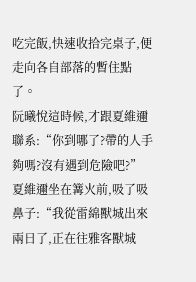吃完飯,快速收拾完桌子,便走向各自部落的暫住點了。
阮曦悅這時候,才跟夏維邇聯系:“你到哪了?帶的人手夠嗎?沒有遇到危險吧?”
夏維邇坐在篝火前,吸了吸鼻子:“我從雷綿獸城出來兩日了,正在往雅客獸城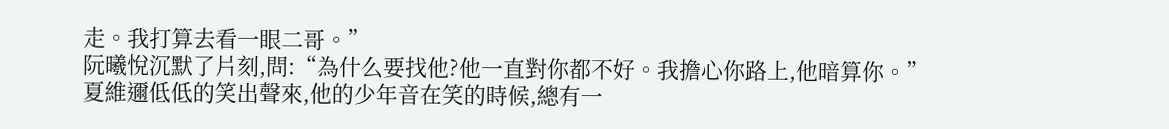走。我打算去看一眼二哥。”
阮曦悅沉默了片刻,問:“為什么要找他?他一直對你都不好。我擔心你路上,他暗算你。”
夏維邇低低的笑出聲來,他的少年音在笑的時候,總有一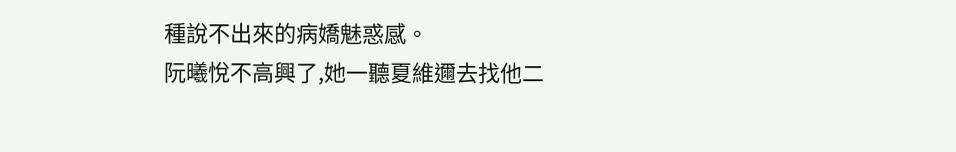種說不出來的病嬌魅惑感。
阮曦悅不高興了,她一聽夏維邇去找他二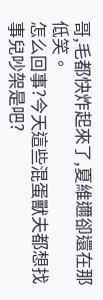哥,毛都快炸起來了,夏維邇卻還在那低笑。
怎么回事?今天這些混蛋獸夫都想找事兒吵架是吧?